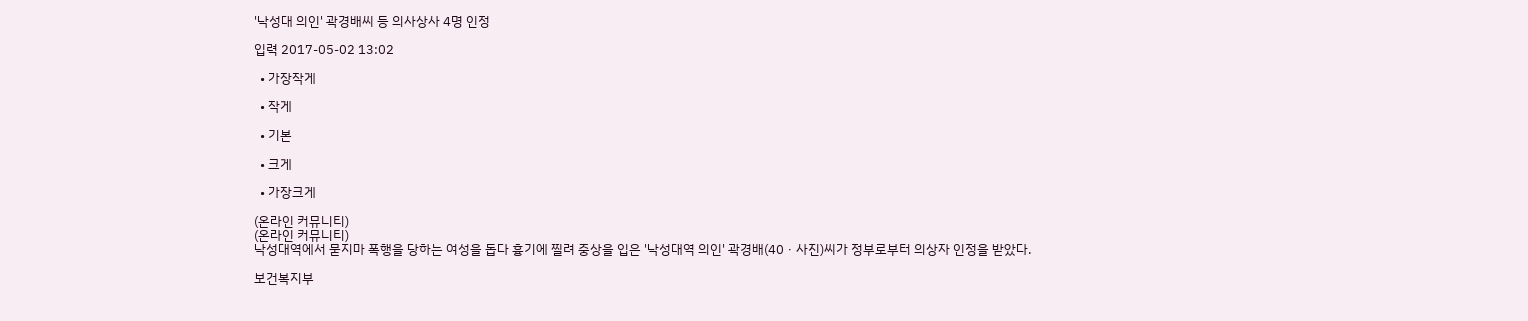'낙성대 의인' 곽경배씨 등 의사상사 4명 인정

입력 2017-05-02 13:02

  • 가장작게

  • 작게

  • 기본

  • 크게

  • 가장크게

(온라인 커뮤니티)
(온라인 커뮤니티)
낙성대역에서 묻지마 폭행을 당하는 여성을 돕다 흉기에 찔려 중상을 입은 '낙성대역 의인' 곽경배(40ㆍ사진)씨가 정부로부터 의상자 인정을 받았다.

보건복지부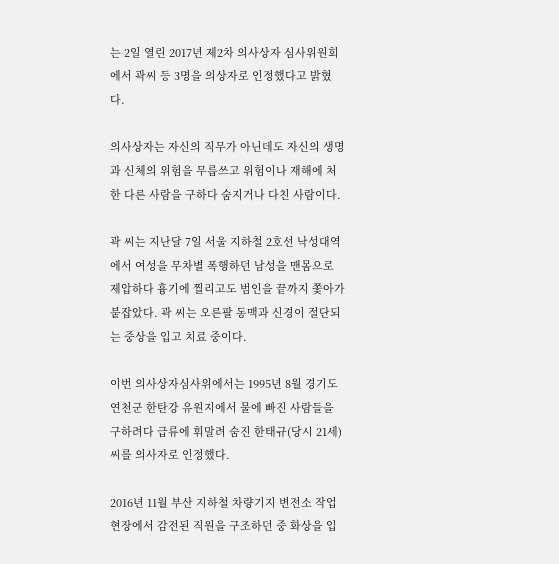는 2일 열린 2017년 제2차 의사상자 심사위원회에서 곽씨 등 3명을 의상자로 인정했다고 밝혔다.

의사상자는 자신의 직무가 아닌데도 자신의 생명과 신체의 위험을 무릅쓰고 위험이나 재해에 처한 다른 사람을 구하다 숨지거나 다친 사람이다.

곽 씨는 지난달 7일 서울 지하철 2호선 낙성대역에서 여성을 무차별 폭행하던 남성을 맨몸으로 제압하다 흉기에 찔리고도 범인을 끝까지 쫓아가 붙잡았다. 곽 씨는 오른팔 동맥과 신경이 절단되는 중상을 입고 치료 중이다.

이번 의사상자심사위에서는 1995년 8월 경기도 연천군 한탄강 유원지에서 물에 빠진 사람들을 구하려다 급류에 휘말려 숨진 한태규(당시 21세)씨를 의사자로 인정했다.

2016년 11월 부산 지하철 차량기지 변전소 작업현장에서 감전된 직원을 구조하던 중 화상을 입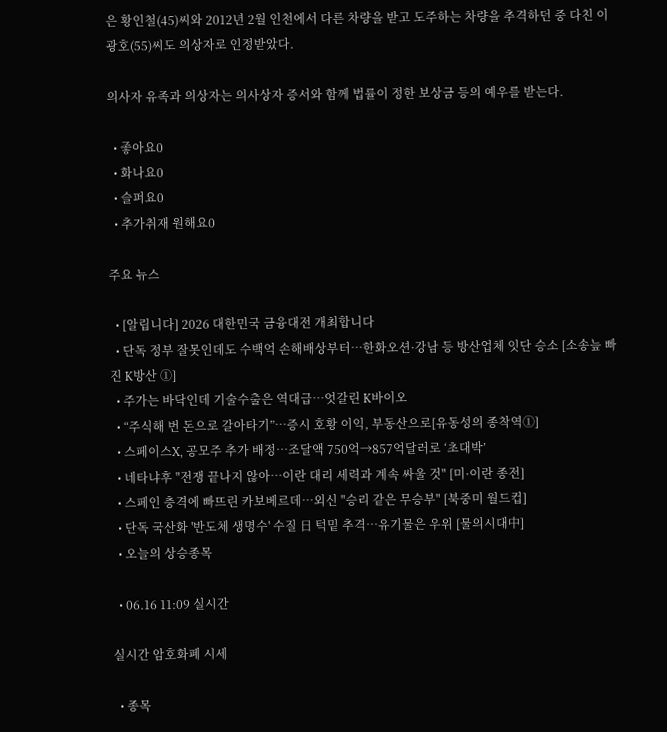은 황인철(45)씨와 2012년 2월 인천에서 다른 차량을 받고 도주하는 차량을 추격하던 중 다친 이광호(55)씨도 의상자로 인정받았다.

의사자 유족과 의상자는 의사상자 증서와 함께 법률이 정한 보상금 등의 예우를 받는다.

  • 좋아요0
  • 화나요0
  • 슬퍼요0
  • 추가취재 원해요0

주요 뉴스

  • [알립니다] 2026 대한민국 금융대전 개최합니다
  • 단독 정부 잘못인데도 수백억 손해배상부터…한화오션·강남 등 방산업체 잇단 승소 [소송늪 빠진 K방산 ①]
  • 주가는 바닥인데 기술수출은 역대급…엇갈린 K바이오
  • “주식해 번 돈으로 갈아타기”…증시 호황 이익, 부동산으로[유동성의 종착역①]
  • 스페이스X, 공모주 추가 배정…조달액 750억→857억달러로 ‘초대박’
  • 네타냐후 "전쟁 끝나지 않아⋯이란 대리 세력과 계속 싸울 것" [미·이란 종전]
  • 스페인 충격에 빠뜨린 카보베르데…외신 "승리 같은 무승부" [북중미 월드컵]
  • 단독 국산화 '반도체 생명수' 수질 日 턱밑 추격…유기물은 우위 [물의시대中]
  • 오늘의 상승종목

  • 06.16 11:09 실시간

실시간 암호화폐 시세

  • 종목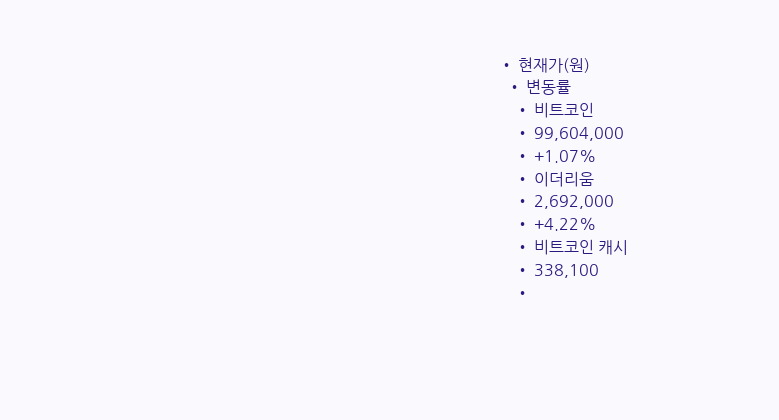• 현재가(원)
  • 변동률
    • 비트코인
    • 99,604,000
    • +1.07%
    • 이더리움
    • 2,692,000
    • +4.22%
    • 비트코인 캐시
    • 338,100
    •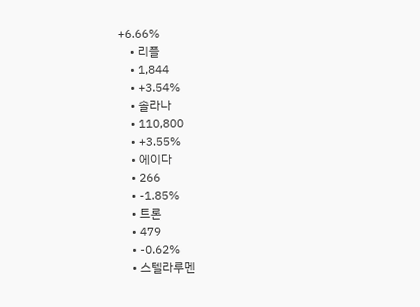+6.66%
    • 리플
    • 1,844
    • +3.54%
    • 솔라나
    • 110,800
    • +3.55%
    • 에이다
    • 266
    • -1.85%
    • 트론
    • 479
    • -0.62%
    • 스텔라루멘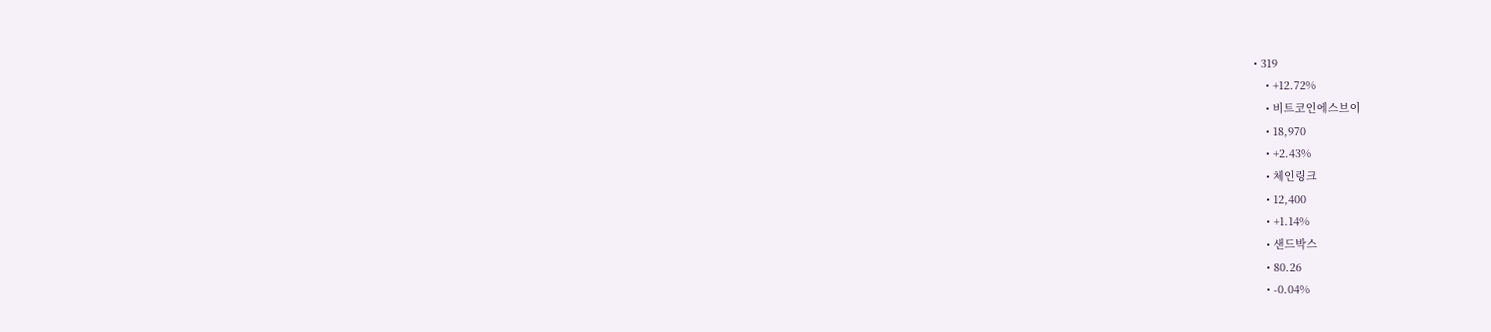• 319
    • +12.72%
    • 비트코인에스브이
    • 18,970
    • +2.43%
    • 체인링크
    • 12,400
    • +1.14%
    • 샌드박스
    • 80.26
    • -0.04%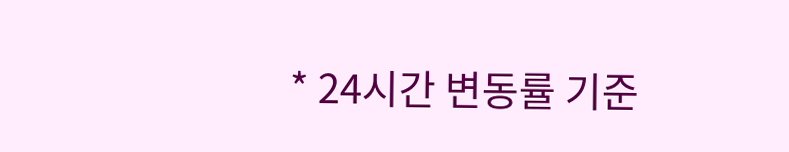* 24시간 변동률 기준